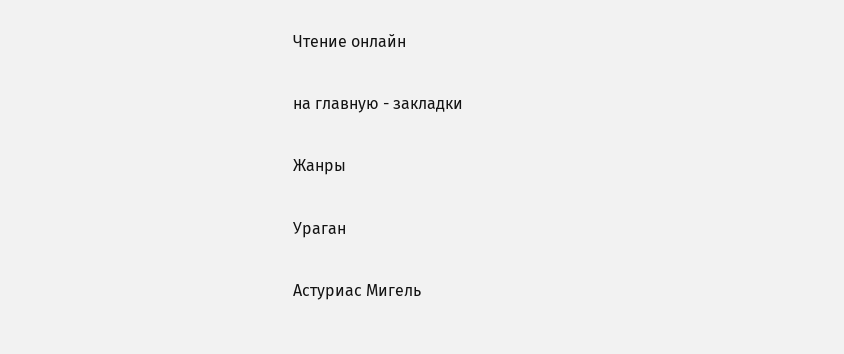Чтение онлайн

на главную - закладки

Жанры

Ураган

Астуриас Мигель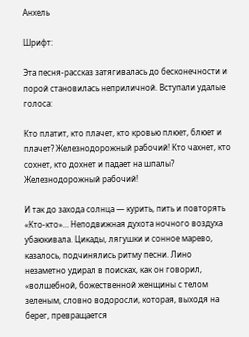Анхель

Шрифт:

Эта песня-рассказ затягивалась до бесконечности и порой становилась неприличной. Вступали удалые голоса:

Кто платит, кто плачет, кто кровью плюет, блюет и плачет? Железнодорожный рабочий! Кто чахнет, кто сохнет, кто дохнет и падает на шпалы? Железнодорожный рабочий!

И так до захода солнца — курить, пить и повторять «Кто-кто»… Неподвижная духота ночного воздуха убаюкивала. Цикады, лягушки и сонное марево, казалось, подчинялись ритму песни. Лино незаметно удирал в поисках, как он говорил, «волшебной, божественной женщины с телом зеленым, словно водоросли, которая, выходя на берег, превращается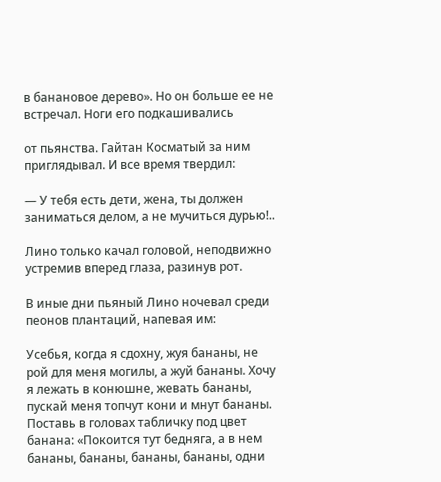в банановое дерево». Но он больше ее не встречал. Ноги его подкашивались

от пьянства. Гайтан Косматый за ним приглядывал. И все время твердил:

— У тебя есть дети, жена, ты должен заниматься делом, а не мучиться дурью!..

Лино только качал головой, неподвижно устремив вперед глаза, разинув рот.

В иные дни пьяный Лино ночевал среди пеонов плантаций, напевая им:

Усебья, когда я сдохну, жуя бананы, не рой для меня могилы, а жуй бананы. Хочу я лежать в конюшне, жевать бананы, пускай меня топчут кони и мнут бананы. Поставь в головах табличку под цвет банана: «Покоится тут бедняга, а в нем бананы, бананы, бананы, бананы, одни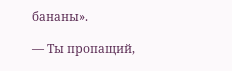бананы».

— Ты пропащий,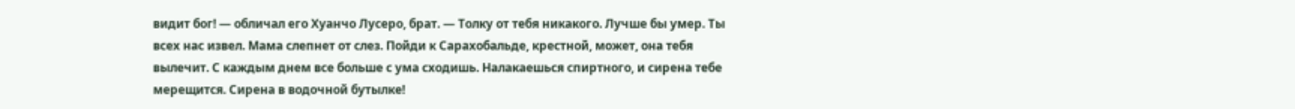видит бог! — обличал его Хуанчо Лусеро, брат. — Толку от тебя никакого. Лучше бы умер. Ты всех нас извел. Мама слепнет от слез. Пойди к Сарахобальде, крестной, может, она тебя вылечит. С каждым днем все больше с ума сходишь. Налакаешься спиртного, и сирена тебе мерещится. Сирена в водочной бутылке!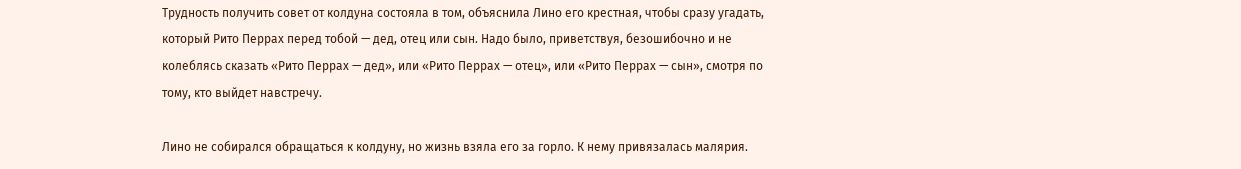Трудность получить совет от колдуна состояла в том, объяснила Лино его крестная, чтобы сразу угадать, который Рито Перрах перед тобой — дед, отец или сын. Надо было, приветствуя, безошибочно и не колеблясь сказать «Рито Перрах — дед», или «Рито Перрах — отец», или «Рито Перрах — сын», смотря по тому, кто выйдет навстречу.

Лино не собирался обращаться к колдуну, но жизнь взяла его за горло. К нему привязалась малярия.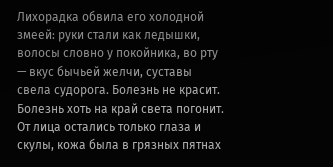Лихорадка обвила его холодной змеей: руки стали как ледышки, волосы словно у покойника, во рту — вкус бычьей желчи, суставы свела судорога. Болезнь не красит. Болезнь хоть на край света погонит. От лица остались только глаза и скулы, кожа была в грязных пятнах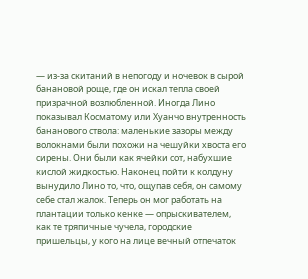— из-за скитаний в непогоду и ночевок в сырой банановой роще, где он искал тепла своей призрачной возлюбленной. Иногда Лино показывал Косматому или Хуанчо внутренность бананового ствола: маленькие зазоры между волокнами были похожи на чешуйки хвоста его сирены. Они были как ячейки сот, набухшие кислой жидкостью. Наконец пойти к колдуну вынудило Лино то, что, ощупав себя, он самому себе стал жалок. Теперь он мог работать на плантации только кенке — опрыскивателем, как те тряпичные чучела, городские пришельцы, у кого на лице вечный отпечаток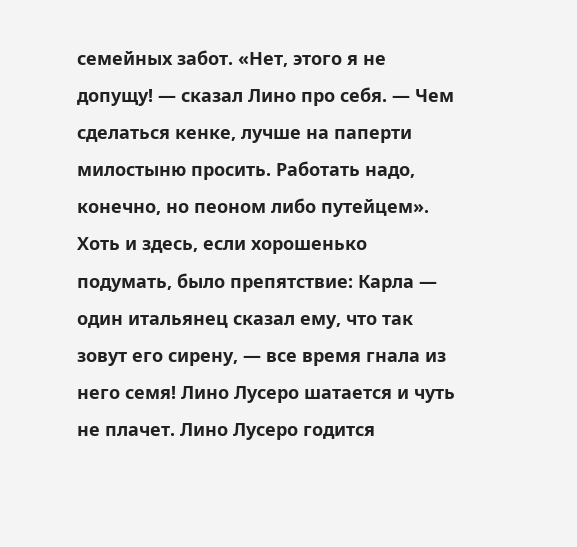семейных забот. «Нет, этого я не допущу! — сказал Лино про себя. — Чем сделаться кенке, лучше на паперти милостыню просить. Работать надо, конечно, но пеоном либо путейцем». Хоть и здесь, если хорошенько подумать, было препятствие: Карла — один итальянец сказал ему, что так зовут его сирену, — все время гнала из него семя! Лино Лусеро шатается и чуть не плачет. Лино Лусеро годится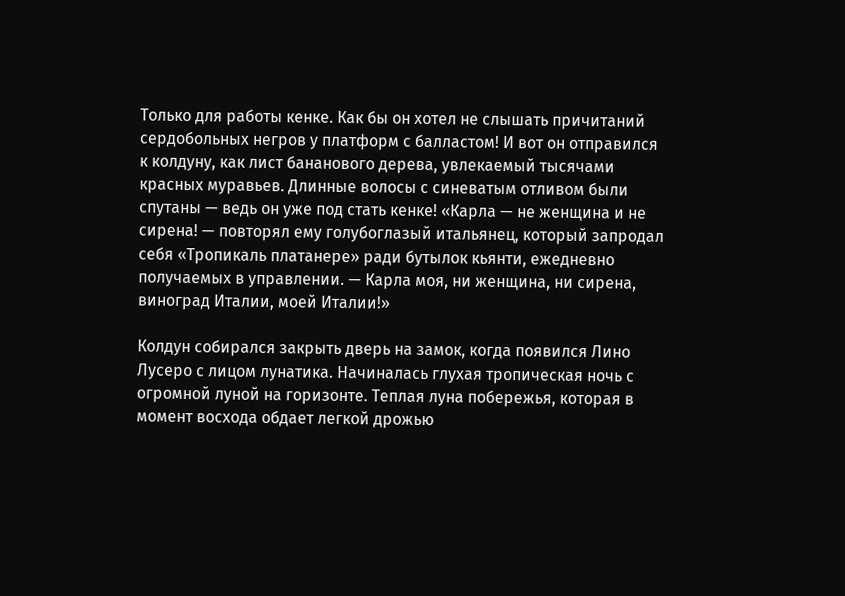Только для работы кенке. Как бы он хотел не слышать причитаний сердобольных негров у платформ с балластом! И вот он отправился к колдуну, как лист бананового дерева, увлекаемый тысячами красных муравьев. Длинные волосы с синеватым отливом были спутаны — ведь он уже под стать кенке! «Карла — не женщина и не сирена! — повторял ему голубоглазый итальянец, который запродал себя «Тропикаль платанере» ради бутылок кьянти, ежедневно получаемых в управлении. — Карла моя, ни женщина, ни сирена, виноград Италии, моей Италии!»

Колдун собирался закрыть дверь на замок, когда появился Лино Лусеро с лицом лунатика. Начиналась глухая тропическая ночь с огромной луной на горизонте. Теплая луна побережья, которая в момент восхода обдает легкой дрожью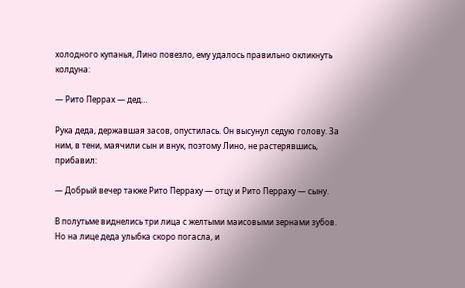холодного купанья, Лино повезло, ему удалось правильно окликнуть колдуна:

— Рито Перрах — дед…

Рука деда, державшая засов, опустилась. Он высунул седую голову. За ним, в тени, маячили сын и внук, поэтому Лино, не растерявшись, прибавил:

— Добрый вечер также Рито Перраху — отцу и Рито Перраху — сыну.

В полутьме виднелись три лица с желтыми маисовыми зернами зубов. Но на лице деда улыбка скоро погасла, и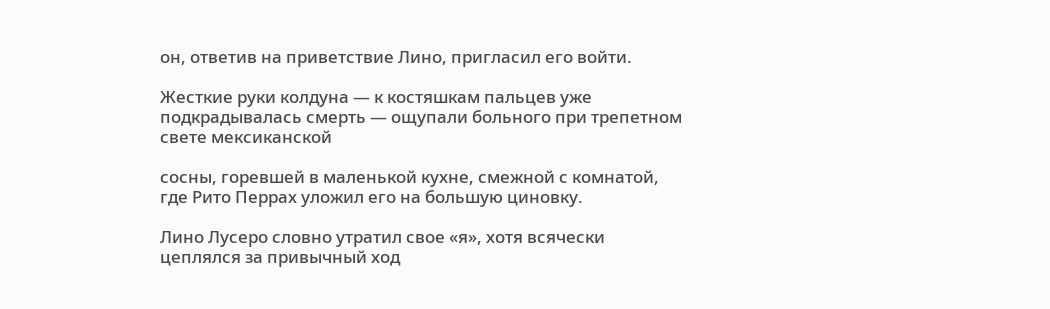он, ответив на приветствие Лино, пригласил его войти.

Жесткие руки колдуна — к костяшкам пальцев уже подкрадывалась смерть — ощупали больного при трепетном свете мексиканской

сосны, горевшей в маленькой кухне, смежной с комнатой, где Рито Перрах уложил его на большую циновку.

Лино Лусеро словно утратил свое «я», хотя всячески цеплялся за привычный ход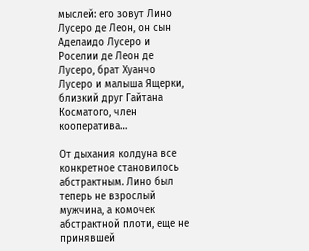мыслей: его зовут Лино Лусеро де Леон, он сын Аделаидо Лусеро и Роселии де Леон де Лусеро, брат Хуанчо Лусеро и малыша Ящерки, близкий друг Гайтана Косматого, член кооператива…

От дыхания колдуна все конкретное становилось абстрактным. Лино был теперь не взрослый мужчина, а комочек абстрактной плоти, еще не принявшей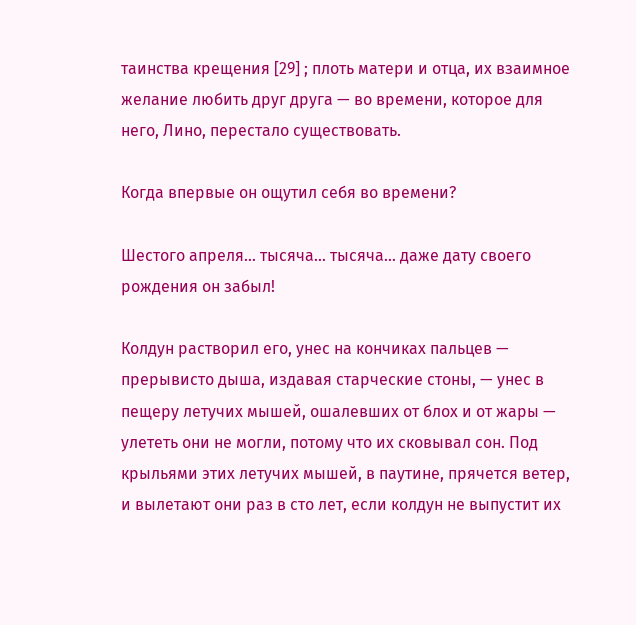таинства крещения [29] ; плоть матери и отца, их взаимное желание любить друг друга — во времени, которое для него, Лино, перестало существовать.

Когда впервые он ощутил себя во времени?

Шестого апреля… тысяча… тысяча… даже дату своего рождения он забыл!

Колдун растворил его, унес на кончиках пальцев — прерывисто дыша, издавая старческие стоны, — унес в пещеру летучих мышей, ошалевших от блох и от жары — улететь они не могли, потому что их сковывал сон. Под крыльями этих летучих мышей, в паутине, прячется ветер, и вылетают они раз в сто лет, если колдун не выпустит их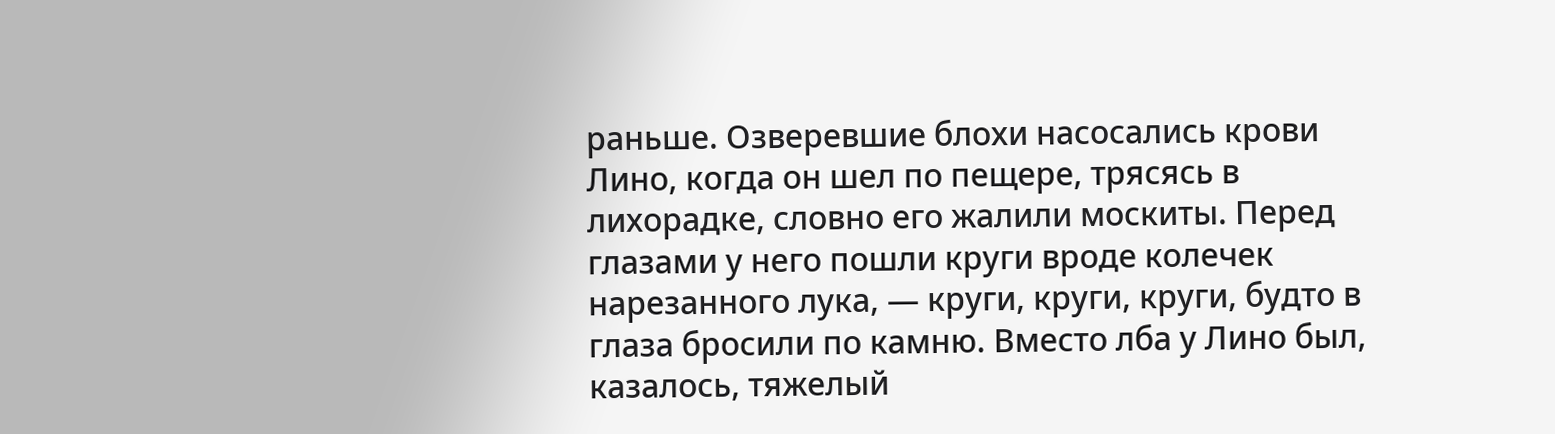раньше. Озверевшие блохи насосались крови Лино, когда он шел по пещере, трясясь в лихорадке, словно его жалили москиты. Перед глазами у него пошли круги вроде колечек нарезанного лука, — круги, круги, круги, будто в глаза бросили по камню. Вместо лба у Лино был, казалось, тяжелый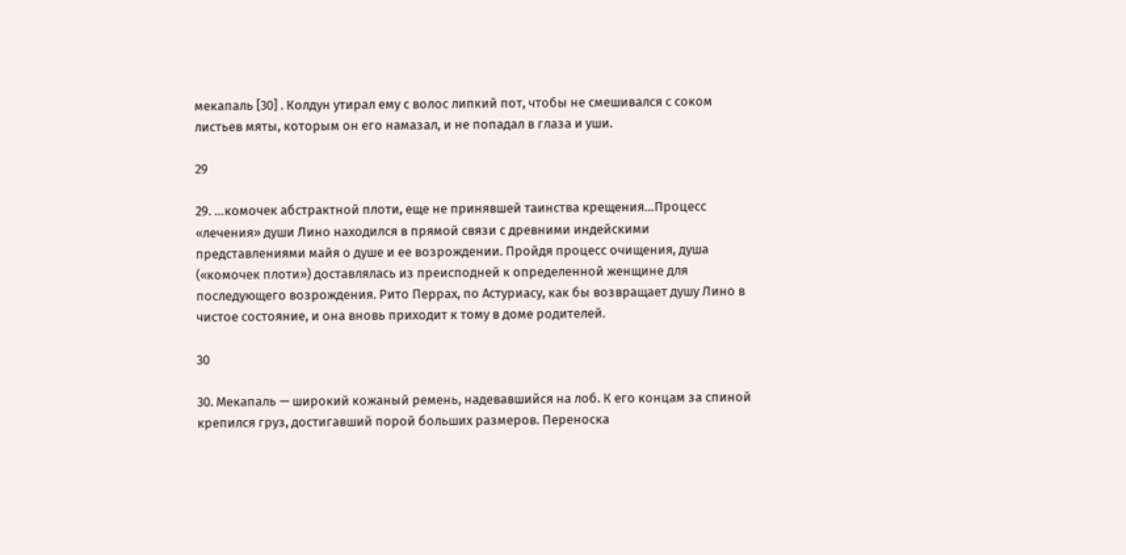мекапаль [30] . Колдун утирал ему с волос липкий пот, чтобы не смешивался с соком листьев мяты, которым он его намазал, и не попадал в глаза и уши.

29

29. …комочек абстрактной плоти, еще не принявшей таинства крещения…Процесс «лечения» души Лино находился в прямой связи с древними индейскими представлениями майя о душе и ее возрождении. Пройдя процесс очищения, душа («комочек плоти») доставлялась из преисподней к определенной женщине для последующего возрождения. Рито Перрах, по Астуриасу, как бы возвращает душу Лино в чистое состояние, и она вновь приходит к тому в доме родителей.

30

30. Мекапаль — широкий кожаный ремень, надевавшийся на лоб. К его концам за спиной крепился груз, достигавший порой больших размеров. Переноска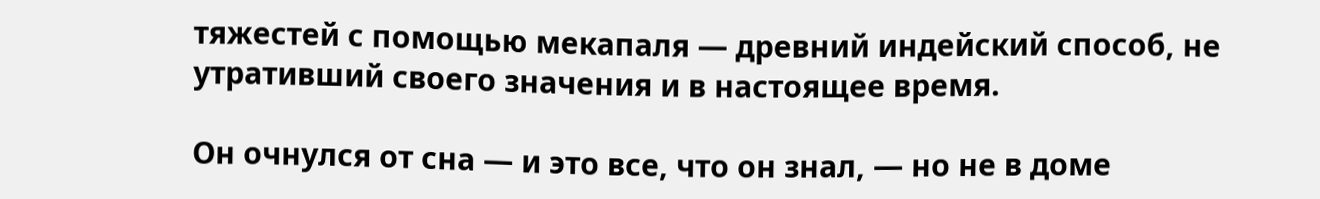тяжестей с помощью мекапаля — древний индейский способ, не утративший своего значения и в настоящее время.

Он очнулся от сна — и это все, что он знал, — но не в доме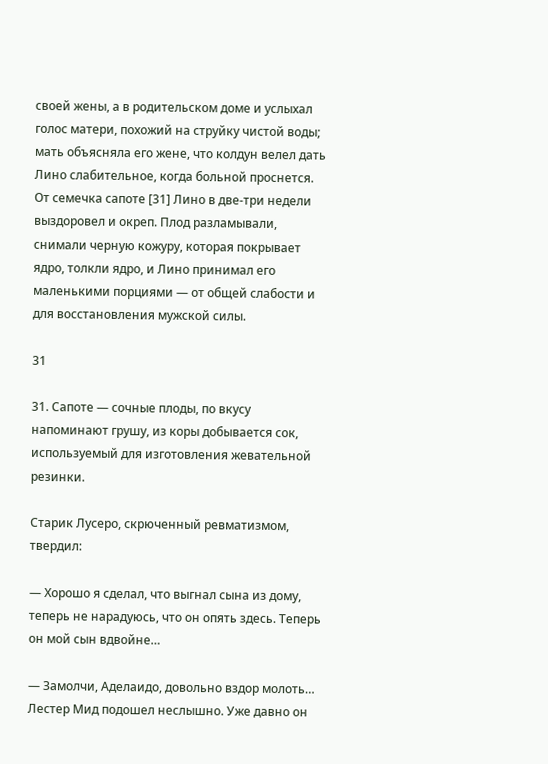своей жены, а в родительском доме и услыхал голос матери, похожий на струйку чистой воды; мать объясняла его жене, что колдун велел дать Лино слабительное, когда больной проснется. От семечка сапоте [31] Лино в две-три недели выздоровел и окреп. Плод разламывали, снимали черную кожуру, которая покрывает ядро, толкли ядро, и Лино принимал его маленькими порциями — от общей слабости и для восстановления мужской силы.

31

31. Сапоте — сочные плоды, по вкусу напоминают грушу, из коры добывается сок, используемый для изготовления жевательной резинки.

Старик Лусеро, скрюченный ревматизмом, твердил:

— Хорошо я сделал, что выгнал сына из дому, теперь не нарадуюсь, что он опять здесь. Теперь он мой сын вдвойне…

— Замолчи, Аделаидо, довольно вздор молоть… Лестер Мид подошел неслышно. Уже давно он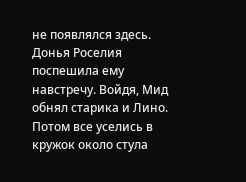не появлялся здесь. Донья Роселия поспешила ему навстречу. Войдя, Мид обнял старика и Лино. Потом все уселись в кружок около стула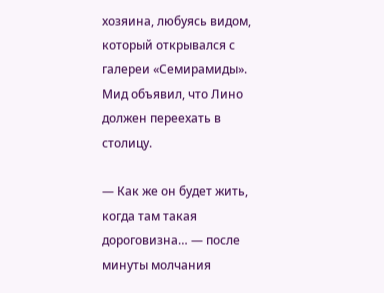хозяина, любуясь видом, который открывался с галереи «Семирамиды». Мид объявил, что Лино должен переехать в столицу.

— Как же он будет жить, когда там такая дороговизна… — после минуты молчания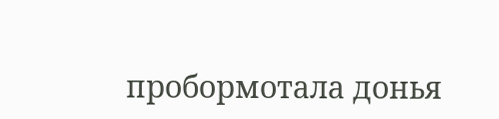пробормотала донья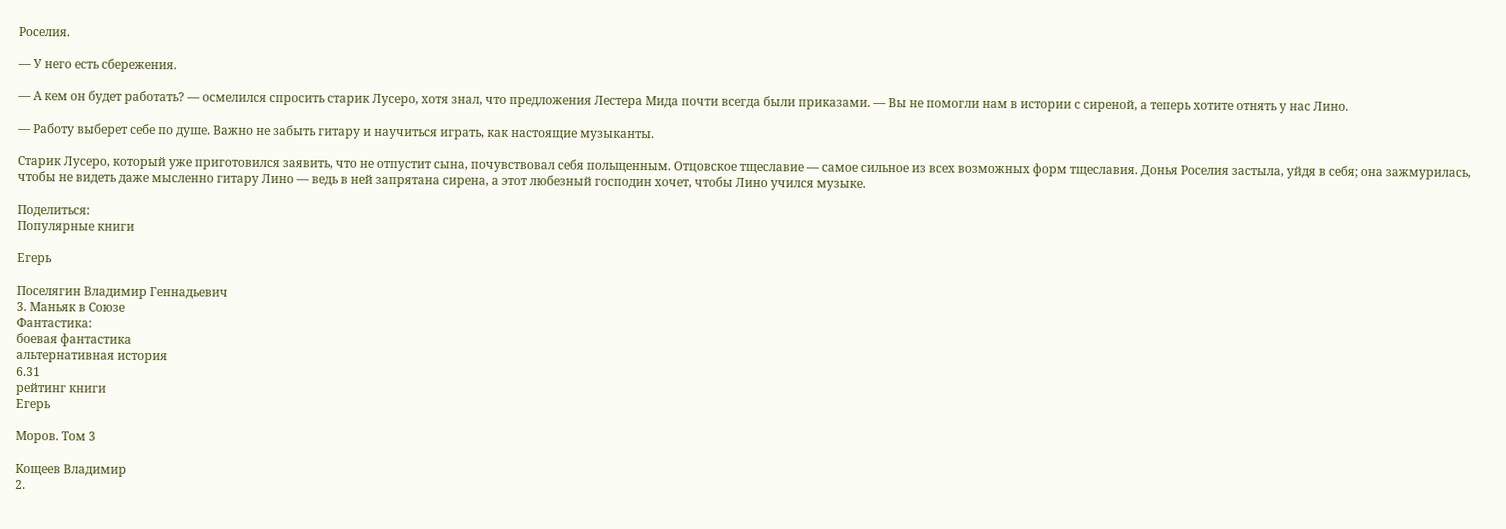Роселия.

— У него есть сбережения.

— А кем он будет работать? — осмелился спросить старик Лусеро, хотя знал, что предложения Лестера Мида почти всегда были приказами. — Вы не помогли нам в истории с сиреной, а теперь хотите отнять у нас Лино.

— Работу выберет себе по душе. Важно не забыть гитару и научиться играть, как настоящие музыканты.

Старик Лусеро, который уже приготовился заявить, что не отпустит сына, почувствовал себя польщенным. Отцовское тщеславие — самое сильное из всех возможных форм тщеславия. Донья Роселия застыла, уйдя в себя; она зажмурилась, чтобы не видеть даже мысленно гитару Лино — ведь в ней запрятана сирена, а этот любезный господин хочет, чтобы Лино учился музыке.

Поделиться:
Популярные книги

Егерь

Поселягин Владимир Геннадьевич
3. Маньяк в Союзе
Фантастика:
боевая фантастика
альтернативная история
6.31
рейтинг книги
Егерь

Моров. Том 3

Кощеев Владимир
2.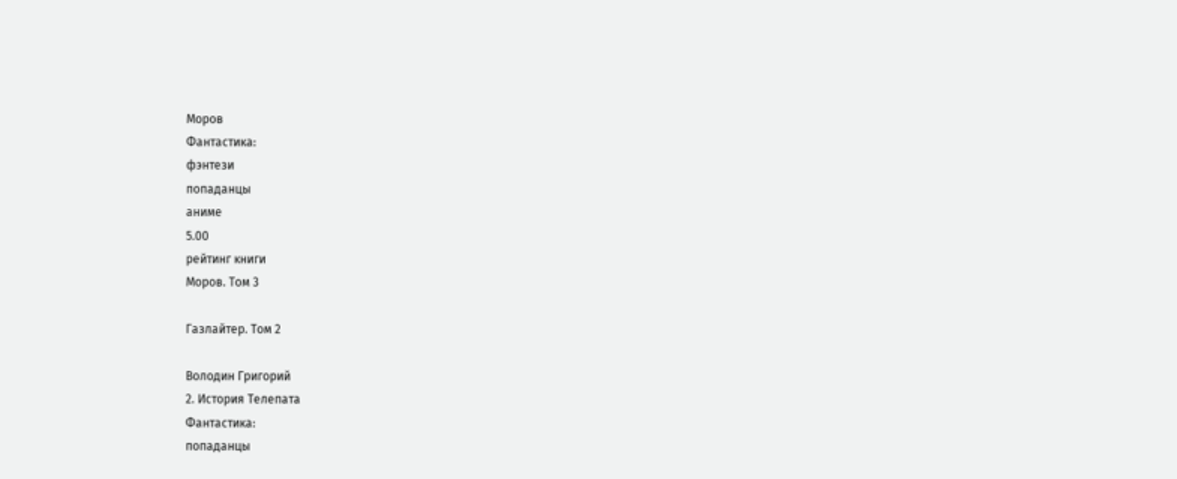Моров
Фантастика:
фэнтези
попаданцы
аниме
5.00
рейтинг книги
Моров. Том 3

Газлайтер. Том 2

Володин Григорий
2. История Телепата
Фантастика:
попаданцы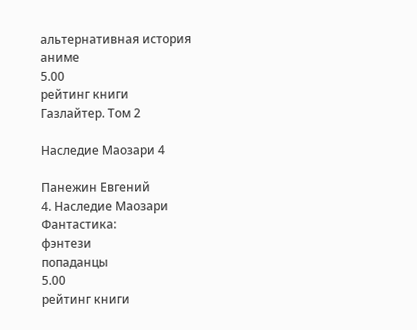альтернативная история
аниме
5.00
рейтинг книги
Газлайтер. Том 2

Наследие Маозари 4

Панежин Евгений
4. Наследие Маозари
Фантастика:
фэнтези
попаданцы
5.00
рейтинг книги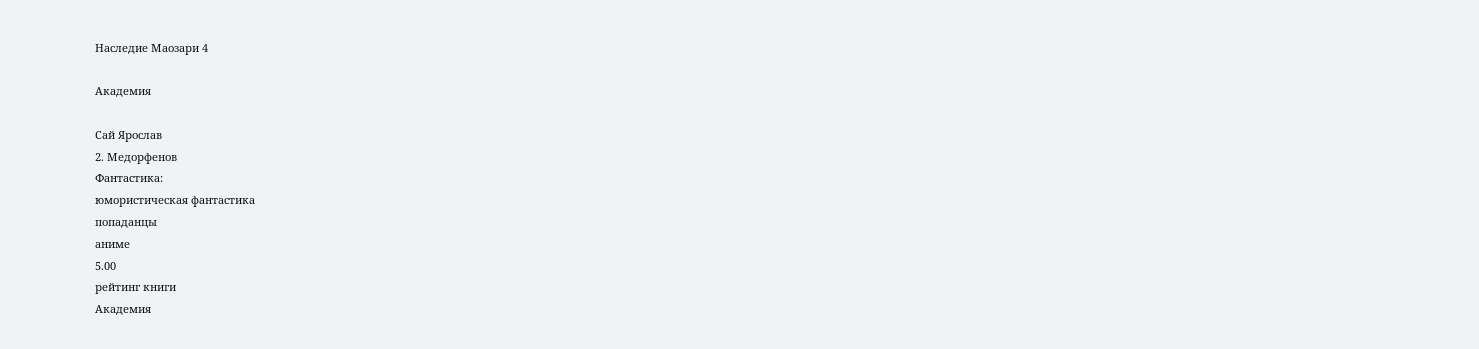Наследие Маозари 4

Академия

Сай Ярослав
2. Медорфенов
Фантастика:
юмористическая фантастика
попаданцы
аниме
5.00
рейтинг книги
Академия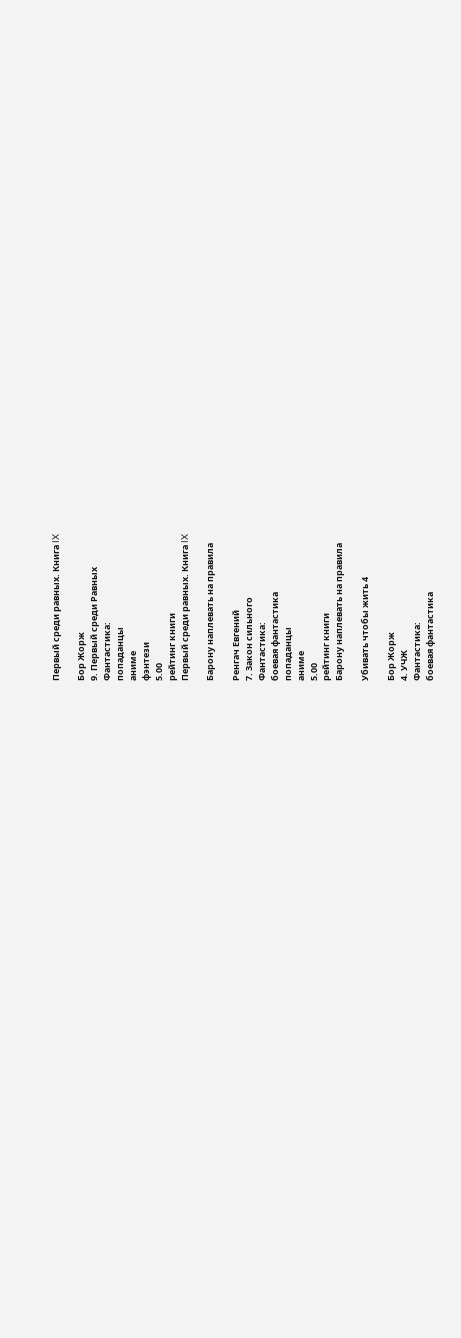Первый среди равных. Книга IX

Бор Жорж
9. Первый среди Равных
Фантастика:
попаданцы
аниме
фэнтези
5.00
рейтинг книги
Первый среди равных. Книга IX

Барону наплевать на правила

Ренгач Евгений
7. Закон сильного
Фантастика:
боевая фантастика
попаданцы
аниме
5.00
рейтинг книги
Барону наплевать на правила

Убивать чтобы жить 4

Бор Жорж
4. УЧЖ
Фантастика:
боевая фантастика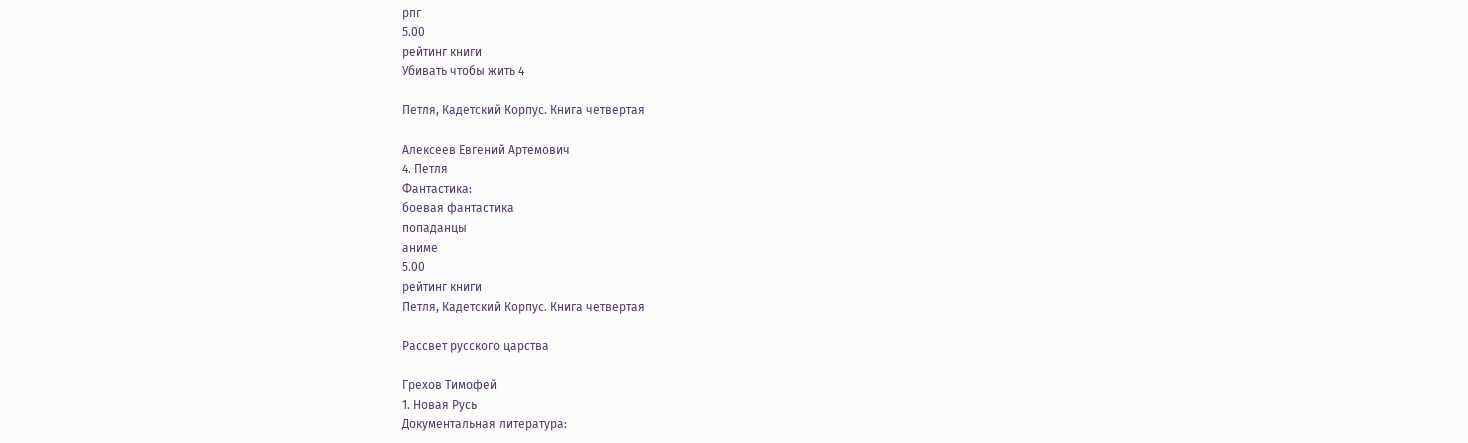рпг
5.00
рейтинг книги
Убивать чтобы жить 4

Петля, Кадетский Корпус. Книга четвертая

Алексеев Евгений Артемович
4. Петля
Фантастика:
боевая фантастика
попаданцы
аниме
5.00
рейтинг книги
Петля, Кадетский Корпус. Книга четвертая

Рассвет русского царства

Грехов Тимофей
1. Новая Русь
Документальная литература: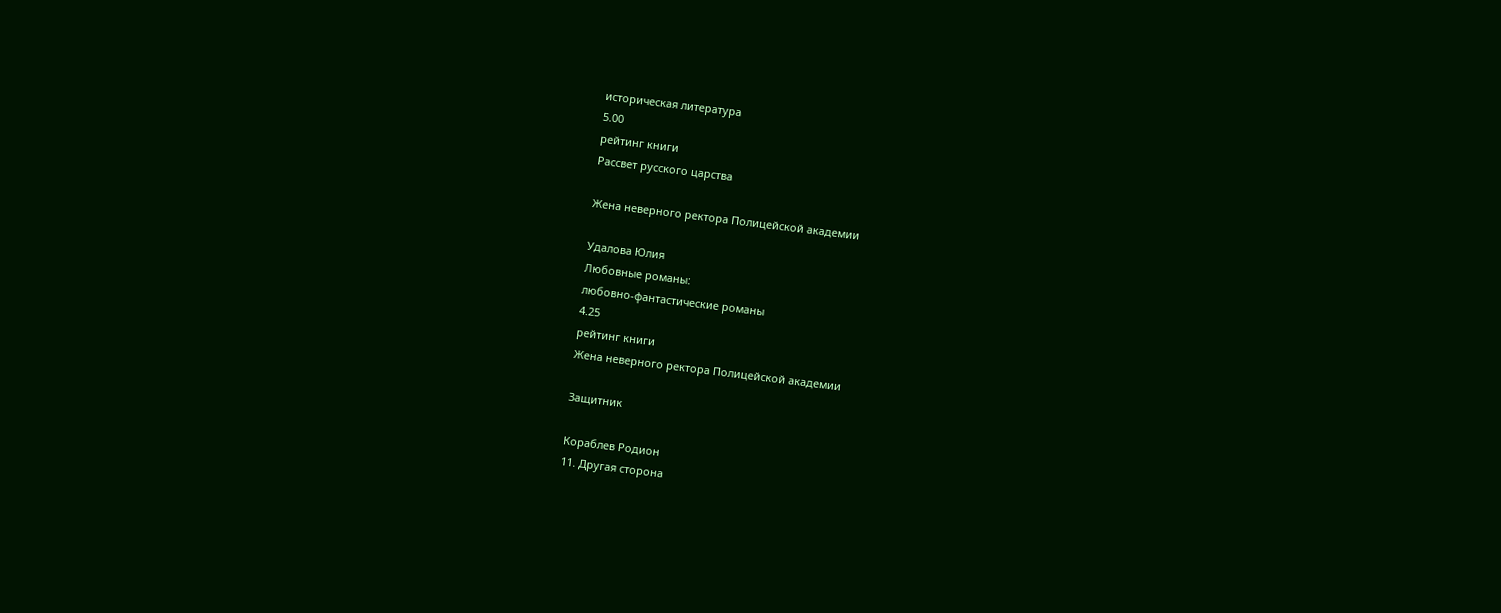историческая литература
5.00
рейтинг книги
Рассвет русского царства

Жена неверного ректора Полицейской академии

Удалова Юлия
Любовные романы:
любовно-фантастические романы
4.25
рейтинг книги
Жена неверного ректора Полицейской академии

Защитник

Кораблев Родион
11. Другая сторона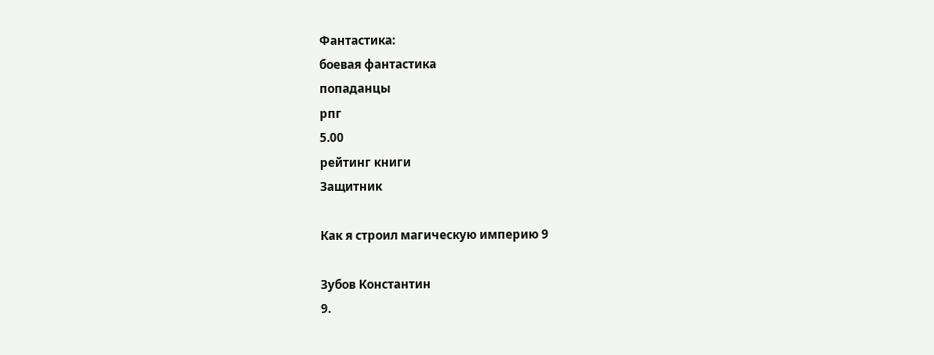Фантастика:
боевая фантастика
попаданцы
рпг
5.00
рейтинг книги
Защитник

Как я строил магическую империю 9

Зубов Константин
9.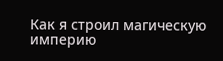Как я строил магическую империю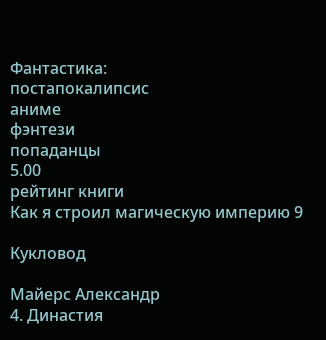Фантастика:
постапокалипсис
аниме
фэнтези
попаданцы
5.00
рейтинг книги
Как я строил магическую империю 9

Кукловод

Майерс Александр
4. Династия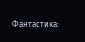Фантастика: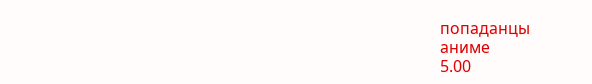попаданцы
аниме
5.00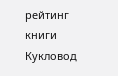рейтинг книги
Кукловод